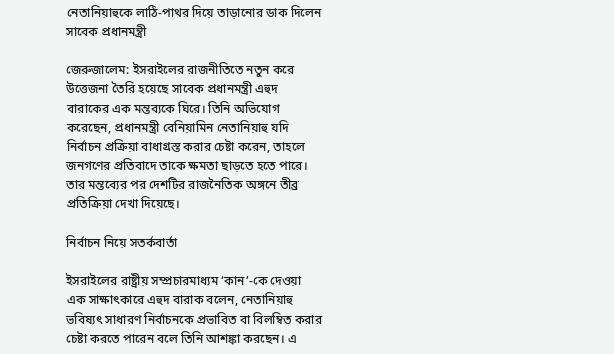নেতানিয়াহুকে লাঠি-পাথর দিয়ে তাড়ানোর ডাক দিলেন সাবেক প্রধানমন্ত্রী

জেরুজালেম: ইসরাইলের রাজনীতিতে নতুন করে উত্তেজনা তৈরি হয়েছে সাবেক প্রধানমন্ত্রী এহুদ বারাকের এক মন্তব্যকে ঘিরে। তিনি অভিযোগ করেছেন, প্রধানমন্ত্রী বেনিয়ামিন নেতানিয়াহু যদি নির্বাচন প্রক্রিয়া বাধাগ্রস্ত করার চেষ্টা করেন, তাহলে জনগণের প্রতিবাদে তাকে ক্ষমতা ছাড়তে হতে পারে। তার মন্তব্যের পর দেশটির রাজনৈতিক অঙ্গনে তীব্র প্রতিক্রিয়া দেখা দিয়েছে।

নির্বাচন নিয়ে সতর্কবার্তা

ইসরাইলের রাষ্ট্রীয় সম্প্রচারমাধ্যম ‘কান’-কে দেওয়া এক সাক্ষাৎকারে এহুদ বারাক বলেন, নেতানিয়াহু ভবিষ্যৎ সাধারণ নির্বাচনকে প্রভাবিত বা বিলম্বিত করার চেষ্টা করতে পারেন বলে তিনি আশঙ্কা করছেন। এ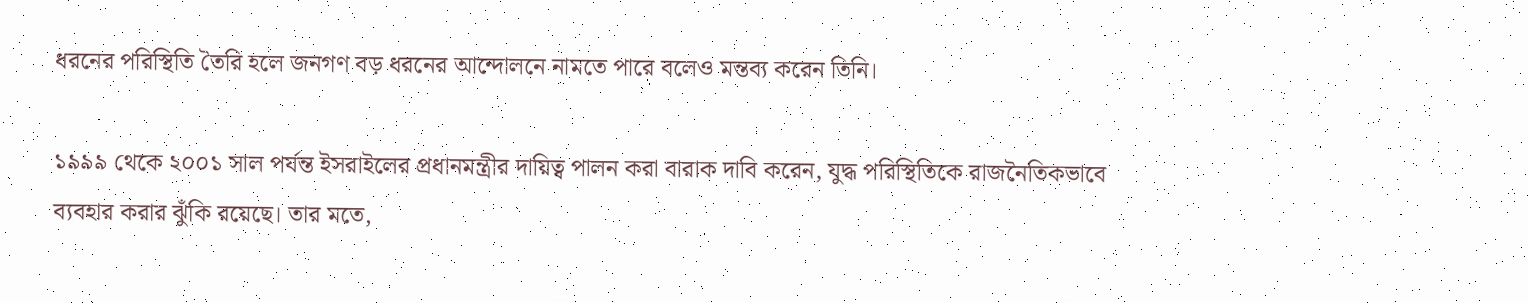ধরনের পরিস্থিতি তৈরি হলে জনগণ বড় ধরনের আন্দোলনে নামতে পারে বলেও মন্তব্য করেন তিনি।

১৯৯৯ থেকে ২০০১ সাল পর্যন্ত ইসরাইলের প্রধানমন্ত্রীর দায়িত্ব পালন করা বারাক দাবি করেন, যুদ্ধ পরিস্থিতিকে রাজনৈতিকভাবে ব্যবহার করার ঝুঁকি রয়েছে। তার মতে,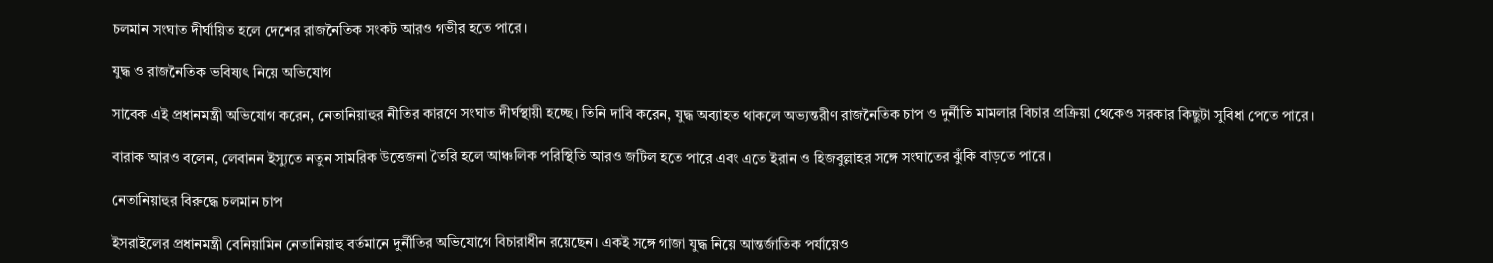চলমান সংঘাত দীর্ঘায়িত হলে দেশের রাজনৈতিক সংকট আরও গভীর হতে পারে।

যুদ্ধ ও রাজনৈতিক ভবিষ্যৎ নিয়ে অভিযোগ

সাবেক এই প্রধানমন্ত্রী অভিযোগ করেন, নেতানিয়াহুর নীতির কারণে সংঘাত দীর্ঘস্থায়ী হচ্ছে। তিনি দাবি করেন, যুদ্ধ অব্যাহত থাকলে অভ্যন্তরীণ রাজনৈতিক চাপ ও দুর্নীতি মামলার বিচার প্রক্রিয়া থেকেও সরকার কিছুটা সুবিধা পেতে পারে।

বারাক আরও বলেন, লেবানন ইস্যুতে নতুন সামরিক উত্তেজনা তৈরি হলে আঞ্চলিক পরিস্থিতি আরও জটিল হতে পারে এবং এতে ইরান ও হিজবুল্লাহর সঙ্গে সংঘাতের ঝুঁকি বাড়তে পারে।

নেতানিয়াহুর বিরুদ্ধে চলমান চাপ

ইসরাইলের প্রধানমন্ত্রী বেনিয়ামিন নেতানিয়াহু বর্তমানে দুর্নীতির অভিযোগে বিচারাধীন রয়েছেন। একই সঙ্গে গাজা যুদ্ধ নিয়ে আন্তর্জাতিক পর্যায়েও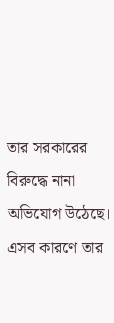তার সরকারের বিরুদ্ধে নানা অভিযোগ উঠেছে। এসব কারণে তার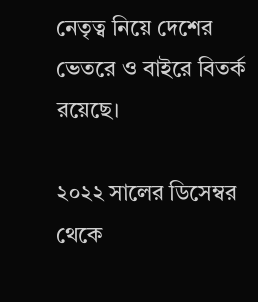নেতৃত্ব নিয়ে দেশের ভেতরে ও বাইরে বিতর্ক রয়েছে।

২০২২ সালের ডিসেম্বর থেকে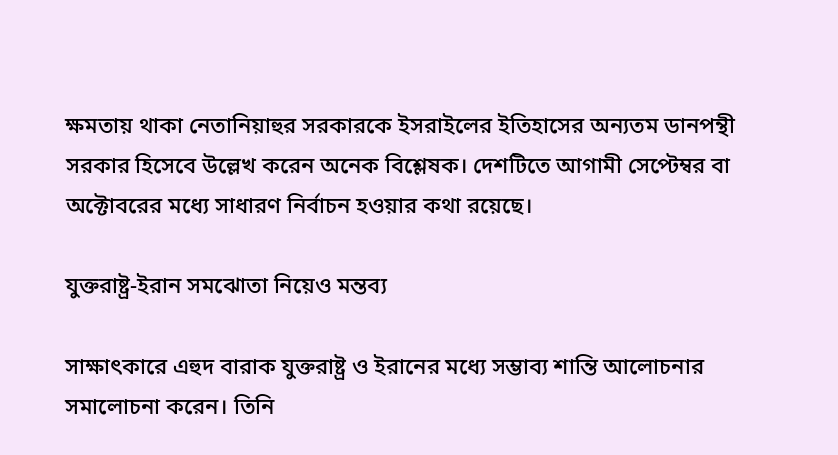ক্ষমতায় থাকা নেতানিয়াহুর সরকারকে ইসরাইলের ইতিহাসের অন্যতম ডানপন্থী সরকার হিসেবে উল্লেখ করেন অনেক বিশ্লেষক। দেশটিতে আগামী সেপ্টেম্বর বা অক্টোবরের মধ্যে সাধারণ নির্বাচন হওয়ার কথা রয়েছে।

যুক্তরাষ্ট্র-ইরান সমঝোতা নিয়েও মন্তব্য

সাক্ষাৎকারে এহুদ বারাক যুক্তরাষ্ট্র ও ইরানের মধ্যে সম্ভাব্য শান্তি আলোচনার সমালোচনা করেন। তিনি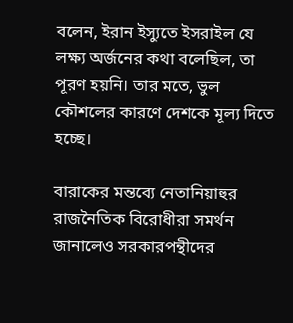বলেন, ইরান ইস্যুতে ইসরাইল যে লক্ষ্য অর্জনের কথা বলেছিল, তা পূরণ হয়নি। তার মতে, ভুল কৌশলের কারণে দেশকে মূল্য দিতে হচ্ছে।

বারাকের মন্তব্যে নেতানিয়াহুর রাজনৈতিক বিরোধীরা সমর্থন জানালেও সরকারপন্থীদের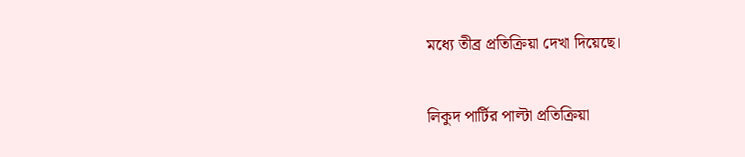মধ্যে তীব্র প্রতিক্রিয়া দেখা দিয়েছে।

লিকুদ পার্টির পাল্টা প্রতিক্রিয়া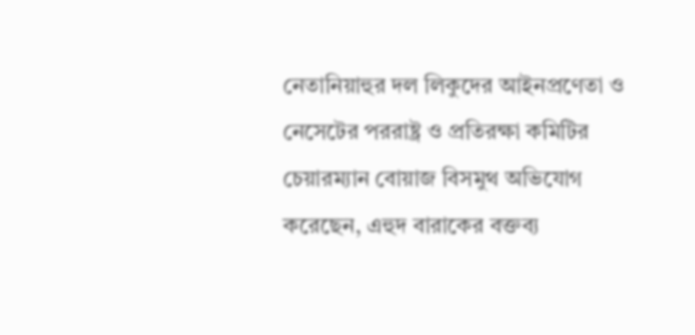নেতানিয়াহুর দল লিকুদের আইনপ্রণেতা ও নেসেটের পররাষ্ট্র ও প্রতিরক্ষা কমিটির চেয়ারম্যান বোয়াজ বিসমুথ অভিযোগ করেছেন, এহুদ বারাকের বক্তব্য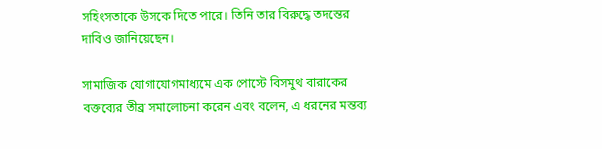সহিংসতাকে উসকে দিতে পারে। তিনি তার বিরুদ্ধে তদন্তের দাবিও জানিয়েছেন।

সামাজিক যোগাযোগমাধ্যমে এক পোস্টে বিসমুথ বারাকের বক্তব্যের তীব্র সমালোচনা করেন এবং বলেন, এ ধরনের মন্তব্য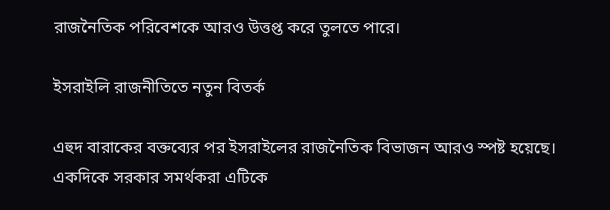রাজনৈতিক পরিবেশকে আরও উত্তপ্ত করে তুলতে পারে।

ইসরাইলি রাজনীতিতে নতুন বিতর্ক

এহুদ বারাকের বক্তব্যের পর ইসরাইলের রাজনৈতিক বিভাজন আরও স্পষ্ট হয়েছে। একদিকে সরকার সমর্থকরা এটিকে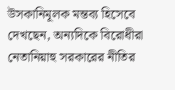উসকানিমূলক মন্তব্য হিসেবে দেখছেন, অন্যদিকে বিরোধীরা নেতানিয়াহু সরকারের নীতির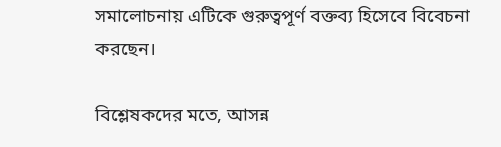সমালোচনায় এটিকে গুরুত্বপূর্ণ বক্তব্য হিসেবে বিবেচনা করছেন।

বিশ্লেষকদের মতে, আসন্ন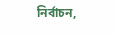নির্বাচন,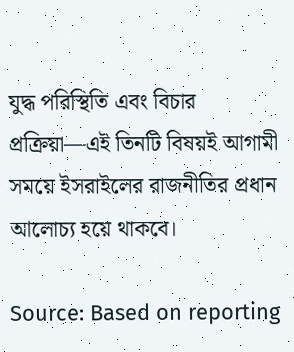যুদ্ধ পরিস্থিতি এবং বিচার প্রক্রিয়া—এই তিনটি বিষয়ই আগামী সময়ে ইসরাইলের রাজনীতির প্রধান আলোচ্য হয়ে থাকবে।

Source: Based on reporting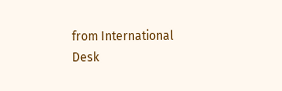from International Desk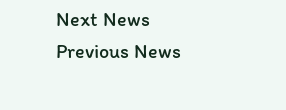Next News Previous News